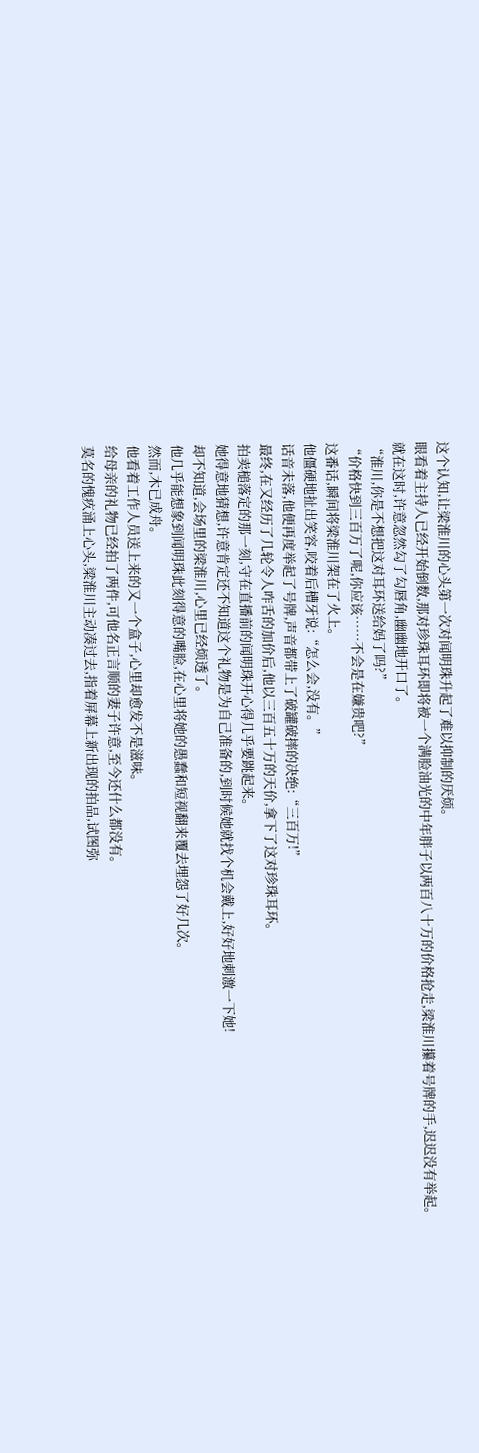这个认知,让梁淮川的心头第一次对闻明珠升起了难以抑制的厌烦。
眼看着主持人已经开始倒数,那对珍珠耳环即将被一个满脸油光的中年胖子以两百八十万的价格抢走,梁淮川攥着号牌的手,迟迟没有举起。
就在这时,许意忽然勾了勾唇角,幽幽地开口了。
“淮川,你是不想把这对耳环送给妈了吗?”
“价格快到三百万了呢,你应该……不会是在嫌贵吧?”
这番话,瞬间将梁淮川架在了火上。
他僵硬地扯出笑容,咬着后槽牙说:“怎么会,没有。”
话音未落,他便再度举起了号牌,声音都带上了破罐破摔的决绝:“三百万!”
最终,在又经历了几轮令人咋舌的加价后,他以三百五十万的天价,拿下了这对珍珠耳环。
拍卖槌落定的那一刻,守在直播前的闻明珠开心得几乎要跳起来。
她得意地猜想,许意肯定还不知道这个礼物是为自己准备的,到时候她就找个机会戴上,好好地刺激一下她!
却不知道,会场里的梁淮川,心里已经烦透了。
他几乎能想象到闻明珠此刻得意的嘴脸,在心里将她的愚蠢和短视翻来覆去埋怨了好几次。
然而,木已成舟。
他看着工作人员送上来的又一个盒子,心里却愈发不是滋味。
给母亲的礼物已经拍了两件,可他名正言顺的妻子许意,至今还什么都没有。
莫名的愧疚涌上心头,梁淮川主动凑过去,指着屏幕上新出现的拍品,试图弥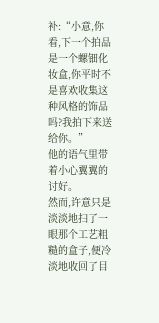补:“小意,你看,下一个拍品是一个螺钿化妆盒,你平时不是喜欢收集这种风格的饰品吗?我拍下来送给你。”
他的语气里带着小心翼翼的讨好。
然而,许意只是淡淡地扫了一眼那个工艺粗糙的盒子,便冷淡地收回了目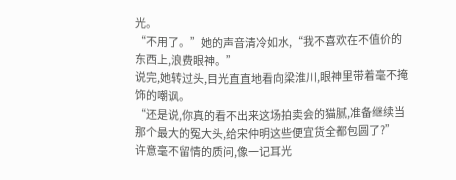光。
“不用了。”她的声音清冷如水,“我不喜欢在不值价的东西上,浪费眼神。”
说完,她转过头,目光直直地看向梁淮川,眼神里带着毫不掩饰的嘲讽。
“还是说,你真的看不出来这场拍卖会的猫腻,准备继续当那个最大的冤大头,给宋仲明这些便宜货全都包圆了?”
许意毫不留情的质问,像一记耳光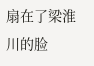扇在了梁淮川的脸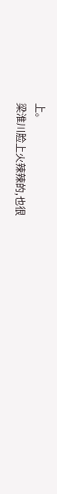上。
梁淮川脸上火辣辣的,也很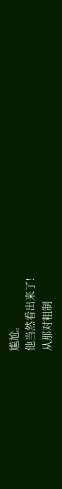尴尬。
他当然看出来了!
从那对粗制